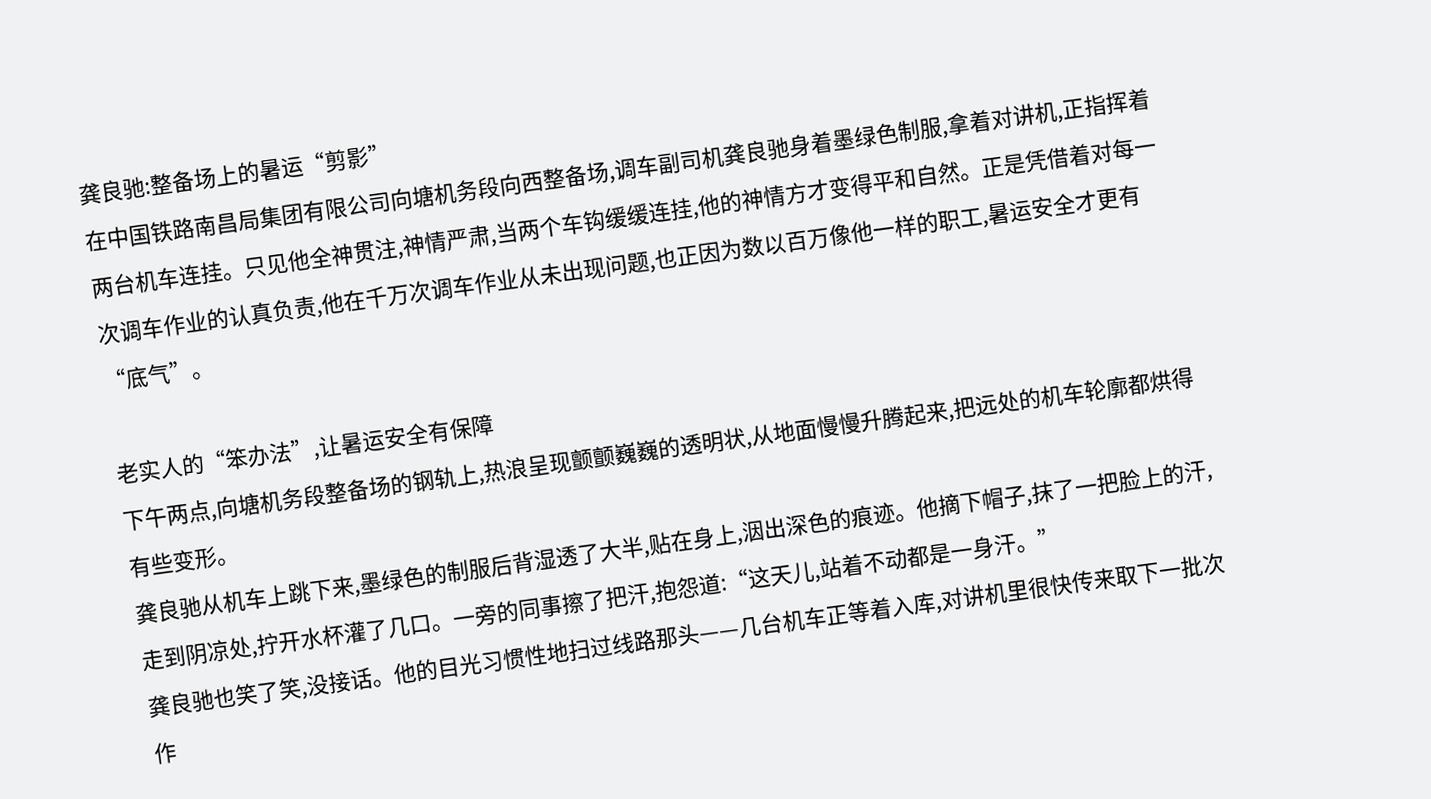龚良驰:整备场上的暑运“剪影”
在中国铁路南昌局集团有限公司向塘机务段向西整备场,调车副司机龚良驰身着墨绿色制服,拿着对讲机,正指挥着两台机车连挂。只见他全神贯注,神情严肃,当两个车钩缓缓连挂,他的神情方才变得平和自然。正是凭借着对每一次调车作业的认真负责,他在千万次调车作业从未出现问题,也正因为数以百万像他一样的职工,暑运安全才更有“底气”。

老实人的“笨办法”,让暑运安全有保障
下午两点,向塘机务段整备场的钢轨上,热浪呈现颤颤巍巍的透明状,从地面慢慢升腾起来,把远处的机车轮廓都烘得有些变形。
龚良驰从机车上跳下来,墨绿色的制服后背湿透了大半,贴在身上,洇出深色的痕迹。他摘下帽子,抹了一把脸上的汗,走到阴凉处,拧开水杯灌了几口。一旁的同事擦了把汗,抱怨道:“这天儿,站着不动都是一身汗。”
龚良驰也笑了笑,没接话。他的目光习惯性地扫过线路那头——几台机车正等着入库,对讲机里很快传来取下一批次作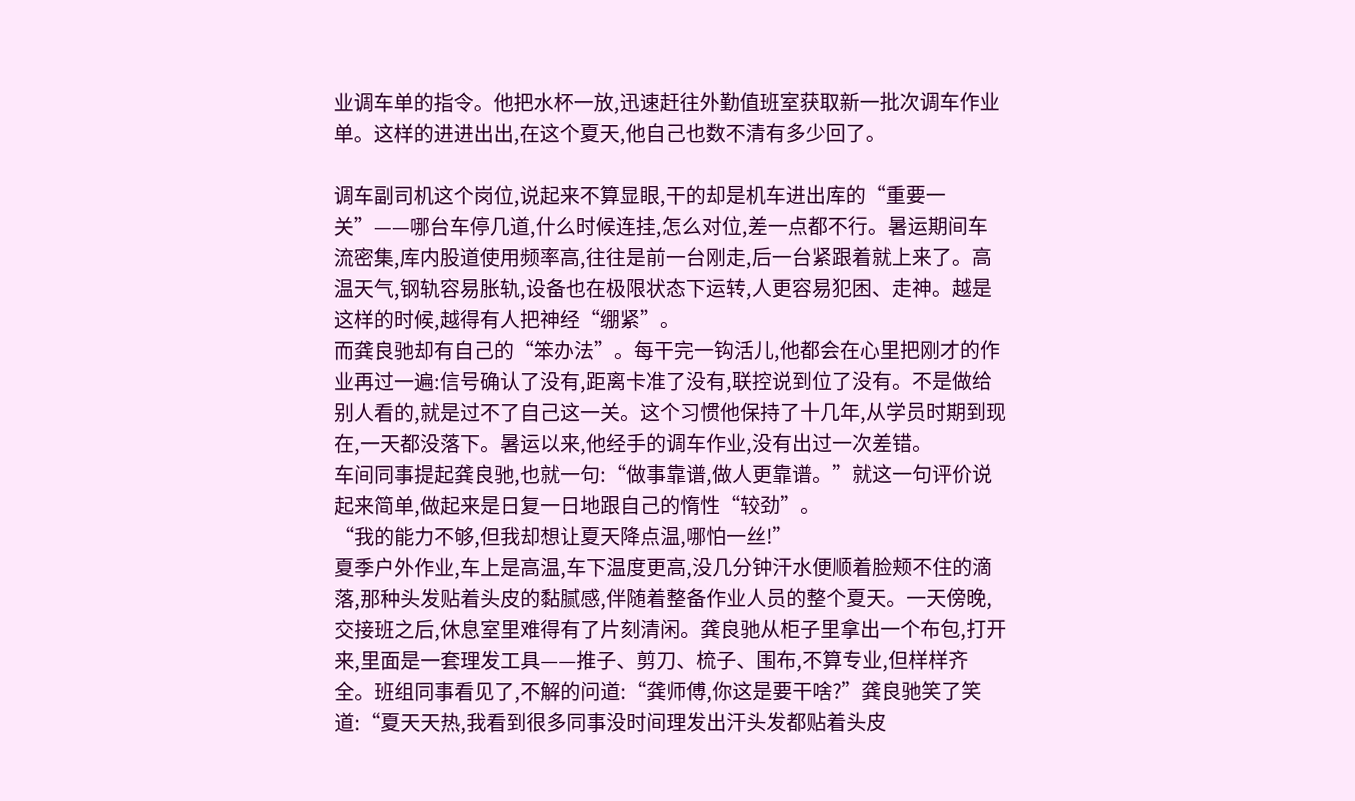业调车单的指令。他把水杯一放,迅速赶往外勤值班室获取新一批次调车作业单。这样的进进出出,在这个夏天,他自己也数不清有多少回了。

调车副司机这个岗位,说起来不算显眼,干的却是机车进出库的“重要一关”——哪台车停几道,什么时候连挂,怎么对位,差一点都不行。暑运期间车流密集,库内股道使用频率高,往往是前一台刚走,后一台紧跟着就上来了。高温天气,钢轨容易胀轨,设备也在极限状态下运转,人更容易犯困、走神。越是这样的时候,越得有人把神经“绷紧”。
而龚良驰却有自己的“笨办法”。每干完一钩活儿,他都会在心里把刚才的作业再过一遍:信号确认了没有,距离卡准了没有,联控说到位了没有。不是做给别人看的,就是过不了自己这一关。这个习惯他保持了十几年,从学员时期到现在,一天都没落下。暑运以来,他经手的调车作业,没有出过一次差错。
车间同事提起龚良驰,也就一句:“做事靠谱,做人更靠谱。”就这一句评价说起来简单,做起来是日复一日地跟自己的惰性“较劲”。
“我的能力不够,但我却想让夏天降点温,哪怕一丝!”
夏季户外作业,车上是高温,车下温度更高,没几分钟汗水便顺着脸颊不住的滴落,那种头发贴着头皮的黏腻感,伴随着整备作业人员的整个夏天。一天傍晚,交接班之后,休息室里难得有了片刻清闲。龚良驰从柜子里拿出一个布包,打开来,里面是一套理发工具——推子、剪刀、梳子、围布,不算专业,但样样齐全。班组同事看见了,不解的问道:“龚师傅,你这是要干啥?”龚良驰笑了笑道:“夏天天热,我看到很多同事没时间理发出汗头发都贴着头皮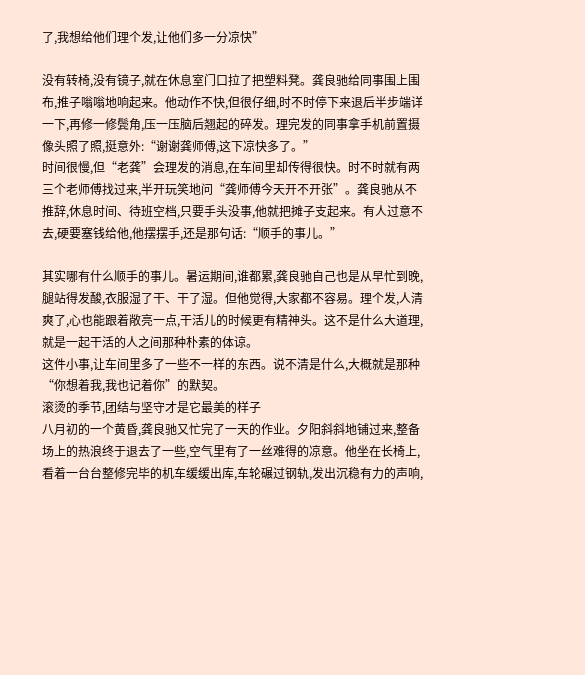了,我想给他们理个发,让他们多一分凉快”

没有转椅,没有镜子,就在休息室门口拉了把塑料凳。龚良驰给同事围上围布,推子嗡嗡地响起来。他动作不快,但很仔细,时不时停下来退后半步端详一下,再修一修鬓角,压一压脑后翘起的碎发。理完发的同事拿手机前置摄像头照了照,挺意外:“谢谢龚师傅,这下凉快多了。”
时间很慢,但“老龚”会理发的消息,在车间里却传得很快。时不时就有两三个老师傅找过来,半开玩笑地问“龚师傅今天开不开张”。龚良驰从不推辞,休息时间、待班空档,只要手头没事,他就把摊子支起来。有人过意不去,硬要塞钱给他,他摆摆手,还是那句话:“顺手的事儿。”

其实哪有什么顺手的事儿。暑运期间,谁都累,龚良驰自己也是从早忙到晚,腿站得发酸,衣服湿了干、干了湿。但他觉得,大家都不容易。理个发,人清爽了,心也能跟着敞亮一点,干活儿的时候更有精神头。这不是什么大道理,就是一起干活的人之间那种朴素的体谅。
这件小事,让车间里多了一些不一样的东西。说不清是什么,大概就是那种“你想着我,我也记着你”的默契。
滚烫的季节,团结与坚守才是它最美的样子
八月初的一个黄昏,龚良驰又忙完了一天的作业。夕阳斜斜地铺过来,整备场上的热浪终于退去了一些,空气里有了一丝难得的凉意。他坐在长椅上,看着一台台整修完毕的机车缓缓出库,车轮碾过钢轨,发出沉稳有力的声响,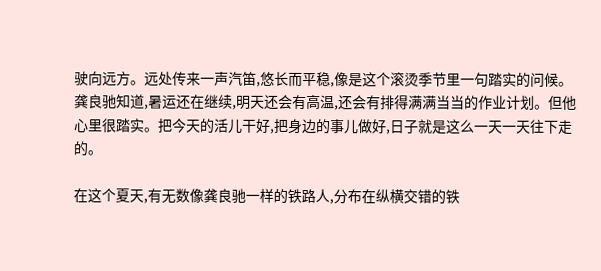驶向远方。远处传来一声汽笛,悠长而平稳,像是这个滚烫季节里一句踏实的问候。
龚良驰知道,暑运还在继续,明天还会有高温,还会有排得满满当当的作业计划。但他心里很踏实。把今天的活儿干好,把身边的事儿做好,日子就是这么一天一天往下走的。

在这个夏天,有无数像龚良驰一样的铁路人,分布在纵横交错的铁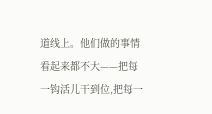道线上。他们做的事情看起来都不大——把每一钩活儿干到位,把每一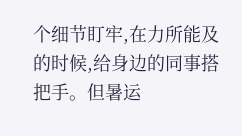个细节盯牢,在力所能及的时候,给身边的同事搭把手。但暑运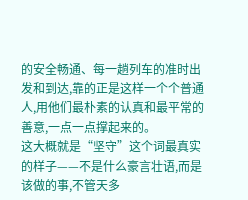的安全畅通、每一趟列车的准时出发和到达,靠的正是这样一个个普通人,用他们最朴素的认真和最平常的善意,一点一点撑起来的。
这大概就是“坚守”这个词最真实的样子——不是什么豪言壮语,而是该做的事,不管天多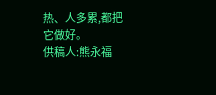热、人多累,都把它做好。
供稿人:熊永福